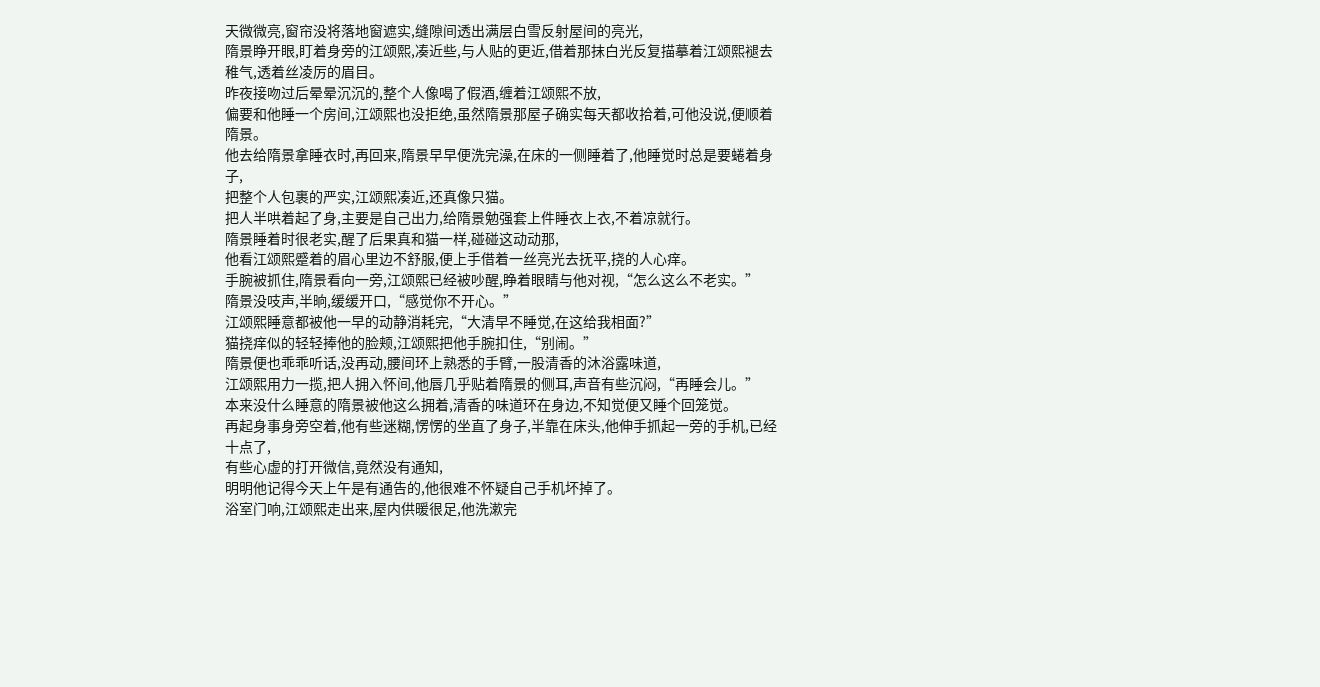天微微亮,窗帘没将落地窗遮实,缝隙间透出满层白雪反射屋间的亮光,
隋景睁开眼,盯着身旁的江颂熙,凑近些,与人贴的更近,借着那抹白光反复描摹着江颂熙褪去稚气,透着丝凌厉的眉目。
昨夜接吻过后晕晕沉沉的,整个人像喝了假酒,缠着江颂熙不放,
偏要和他睡一个房间,江颂熙也没拒绝,虽然隋景那屋子确实每天都收拾着,可他没说,便顺着隋景。
他去给隋景拿睡衣时,再回来,隋景早早便洗完澡,在床的一侧睡着了,他睡觉时总是要蜷着身子,
把整个人包裹的严实,江颂熙凑近,还真像只猫。
把人半哄着起了身,主要是自己出力,给隋景勉强套上件睡衣上衣,不着凉就行。
隋景睡着时很老实,醒了后果真和猫一样,碰碰这动动那,
他看江颂熙蹙着的眉心里边不舒服,便上手借着一丝亮光去抚平,挠的人心痒。
手腕被抓住,隋景看向一旁,江颂熙已经被吵醒,睁着眼睛与他对视,“怎么这么不老实。”
隋景没吱声,半晌,缓缓开口,“感觉你不开心。”
江颂熙睡意都被他一早的动静消耗完,“大清早不睡觉,在这给我相面?”
猫挠痒似的轻轻捧他的脸颊,江颂熙把他手腕扣住,“别闹。”
隋景便也乖乖听话,没再动,腰间环上熟悉的手臂,一股清香的沐浴露味道,
江颂熙用力一揽,把人拥入怀间,他唇几乎贴着隋景的侧耳,声音有些沉闷,“再睡会儿。”
本来没什么睡意的隋景被他这么拥着,清香的味道环在身边,不知觉便又睡个回笼觉。
再起身事身旁空着,他有些迷糊,愣愣的坐直了身子,半靠在床头,他伸手抓起一旁的手机,已经十点了,
有些心虚的打开微信,竟然没有通知,
明明他记得今天上午是有通告的,他很难不怀疑自己手机坏掉了。
浴室门响,江颂熙走出来,屋内供暖很足,他洗漱完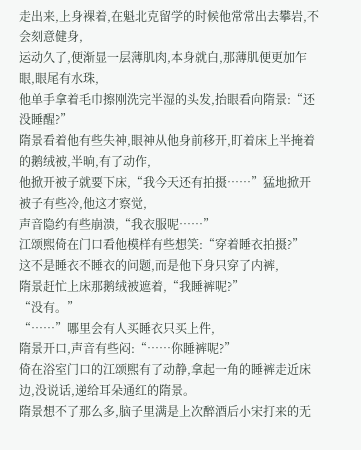走出来,上身裸着,在魁北克留学的时候他常常出去攀岩,不会刻意健身,
运动久了,便渐显一层薄肌肉,本身就白,那薄肌便更加乍眼,眼尾有水珠,
他单手拿着毛巾擦刚洗完半湿的头发,抬眼看向隋景:“还没睡醒?”
隋景看着他有些失神,眼神从他身前移开,盯着床上半掩着的鹅绒被,半晌,有了动作,
他掀开被子就要下床,“我今天还有拍摄……”猛地掀开被子有些冷,他这才察觉,
声音隐约有些崩溃,“我衣服呢……”
江颂熙倚在门口看他模样有些想笑:“穿着睡衣拍摄?”
这不是睡衣不睡衣的问题,而是他下身只穿了内裤,
隋景赶忙上床那鹅绒被遮着,“我睡裤呢?”
“没有。”
“……”哪里会有人买睡衣只买上件,
隋景开口,声音有些闷:“……你睡裤呢?”
倚在浴室门口的江颂熙有了动静,拿起一角的睡裤走近床边,没说话,递给耳朵通红的隋景。
隋景想不了那么多,脑子里满是上次醉酒后小宋打来的无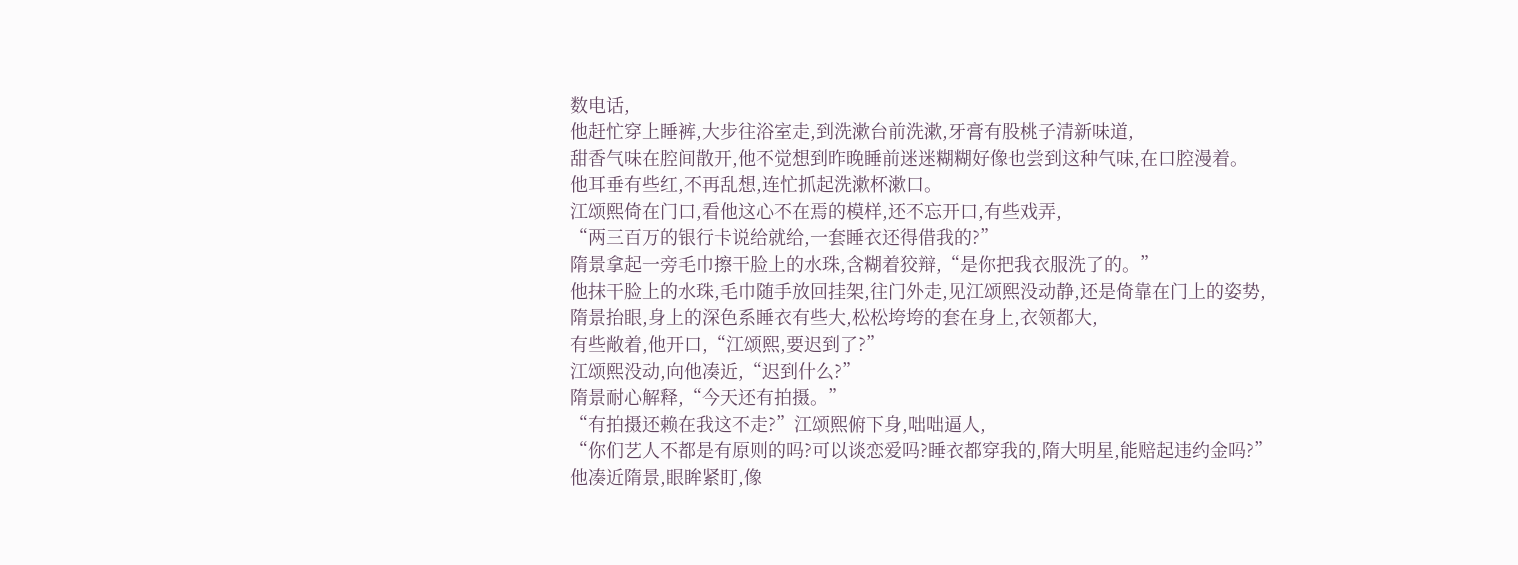数电话,
他赶忙穿上睡裤,大步往浴室走,到洗漱台前洗漱,牙膏有股桃子清新味道,
甜香气味在腔间散开,他不觉想到昨晚睡前迷迷糊糊好像也尝到这种气味,在口腔漫着。
他耳垂有些红,不再乱想,连忙抓起洗漱杯漱口。
江颂熙倚在门口,看他这心不在焉的模样,还不忘开口,有些戏弄,
“两三百万的银行卡说给就给,一套睡衣还得借我的?”
隋景拿起一旁毛巾擦干脸上的水珠,含糊着狡辩,“是你把我衣服洗了的。”
他抹干脸上的水珠,毛巾随手放回挂架,往门外走,见江颂熙没动静,还是倚靠在门上的姿势,
隋景抬眼,身上的深色系睡衣有些大,松松垮垮的套在身上,衣领都大,
有些敞着,他开口,“江颂熙,要迟到了?”
江颂熙没动,向他凑近,“迟到什么?”
隋景耐心解释,“今天还有拍摄。”
“有拍摄还赖在我这不走?”江颂熙俯下身,咄咄逼人,
“你们艺人不都是有原则的吗?可以谈恋爱吗?睡衣都穿我的,隋大明星,能赔起违约金吗?”
他凑近隋景,眼眸紧盯,像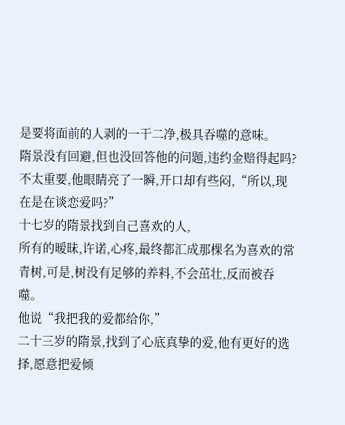是要将面前的人剥的一干二净,极具吞噬的意味。
隋景没有回避,但也没回答他的问题,违约金赔得起吗?
不太重要,他眼睛亮了一瞬,开口却有些闷,“所以,现在是在谈恋爱吗?”
十七岁的隋景找到自己喜欢的人,
所有的暧昧,许诺,心疼,最终都汇成那棵名为喜欢的常青树,可是,树没有足够的养料,不会茁壮,反而被吞噬。
他说“我把我的爱都给你,”
二十三岁的隋景,找到了心底真挚的爱,他有更好的选择,愿意把爱倾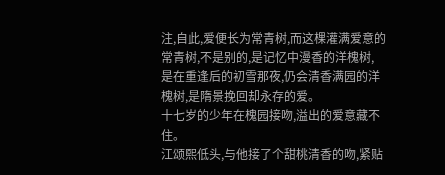注,自此,爱便长为常青树,而这棵灌满爱意的常青树,不是别的,是记忆中漫香的洋槐树,
是在重逢后的初雪那夜,仍会清香满园的洋槐树,是隋景挽回却永存的爱。
十七岁的少年在槐园接吻,溢出的爱意藏不住。
江颂熙低头,与他接了个甜桃清香的吻,紧贴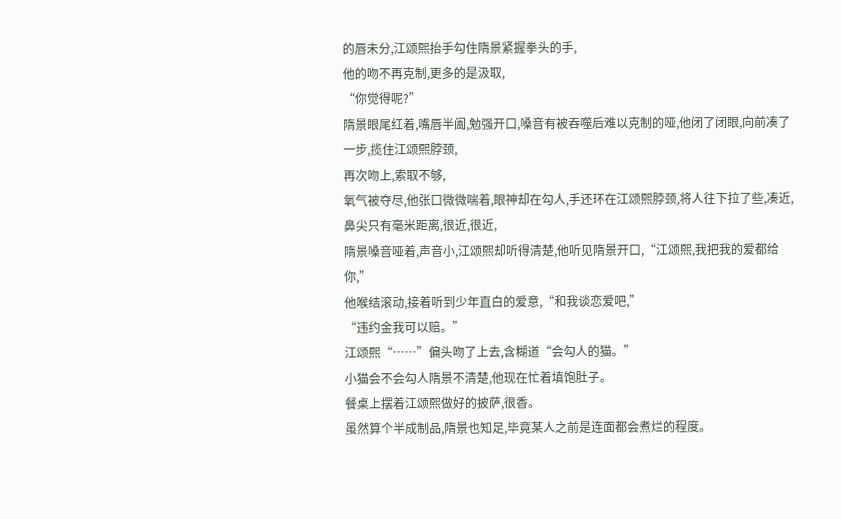的唇未分,江颂熙抬手勾住隋景紧握拳头的手,
他的吻不再克制,更多的是汲取,
“你觉得呢?”
隋景眼尾红着,嘴唇半阖,勉强开口,嗓音有被吞噬后难以克制的哑,他闭了闭眼,向前凑了一步,揽住江颂熙脖颈,
再次吻上,索取不够,
氧气被夺尽,他张口微微喘着,眼神却在勾人,手还环在江颂熙脖颈,将人往下拉了些,凑近,鼻尖只有毫米距离,很近,很近,
隋景嗓音哑着,声音小,江颂熙却听得清楚,他听见隋景开口,“江颂熙,我把我的爱都给你,”
他喉结滚动,接着听到少年直白的爱意,“和我谈恋爱吧,”
“违约金我可以赔。”
江颂熙“……”偏头吻了上去,含糊道“会勾人的猫。”
小猫会不会勾人隋景不清楚,他现在忙着填饱肚子。
餐桌上摆着江颂熙做好的披萨,很香。
虽然算个半成制品,隋景也知足,毕竟某人之前是连面都会煮烂的程度。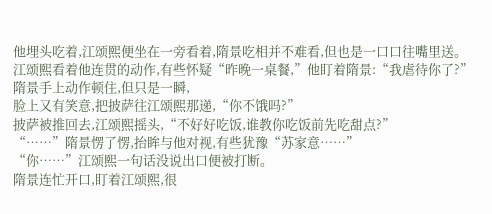他埋头吃着,江颂熙便坐在一旁看着,隋景吃相并不难看,但也是一口口往嘴里送。
江颂熙看着他连贯的动作,有些怀疑“昨晚一桌餐,”他盯着隋景:“我虐待你了?”
隋景手上动作顿住,但只是一瞬,
脸上又有笑意,把披萨往江颂熙那递,“你不饿吗?”
披萨被推回去,江颂熙摇头,“不好好吃饭,谁教你吃饭前先吃甜点?”
“……”隋景愣了愣,抬眸与他对视,有些犹豫“苏家意……”
“你……”江颂熙一句话没说出口便被打断。
隋景连忙开口,盯着江颂熙,很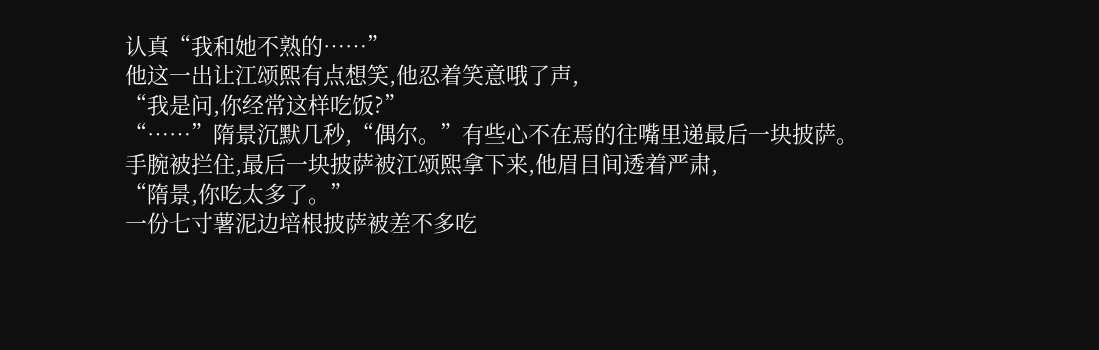认真“我和她不熟的……”
他这一出让江颂熙有点想笑,他忍着笑意哦了声,
“我是问,你经常这样吃饭?”
“……”隋景沉默几秒,“偶尔。”有些心不在焉的往嘴里递最后一块披萨。
手腕被拦住,最后一块披萨被江颂熙拿下来,他眉目间透着严肃,
“隋景,你吃太多了。”
一份七寸薯泥边培根披萨被差不多吃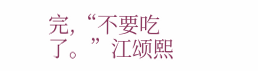完,“不要吃了。”江颂熙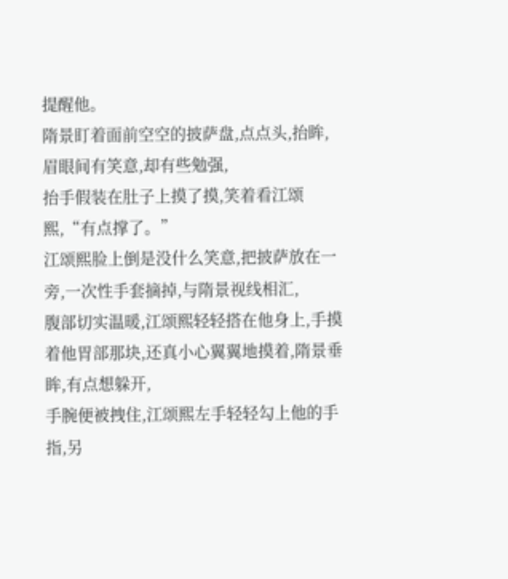提醒他。
隋景盯着面前空空的披萨盘,点点头,抬眸,眉眼间有笑意,却有些勉强,
抬手假装在肚子上摸了摸,笑着看江颂熙,“有点撑了。”
江颂熙脸上倒是没什么笑意,把披萨放在一旁,一次性手套摘掉,与隋景视线相汇,
腹部切实温暖,江颂熙轻轻搭在他身上,手摸着他胃部那块,还真小心翼翼地摸着,隋景垂眸,有点想躲开,
手腕便被拽住,江颂熙左手轻轻勾上他的手指,另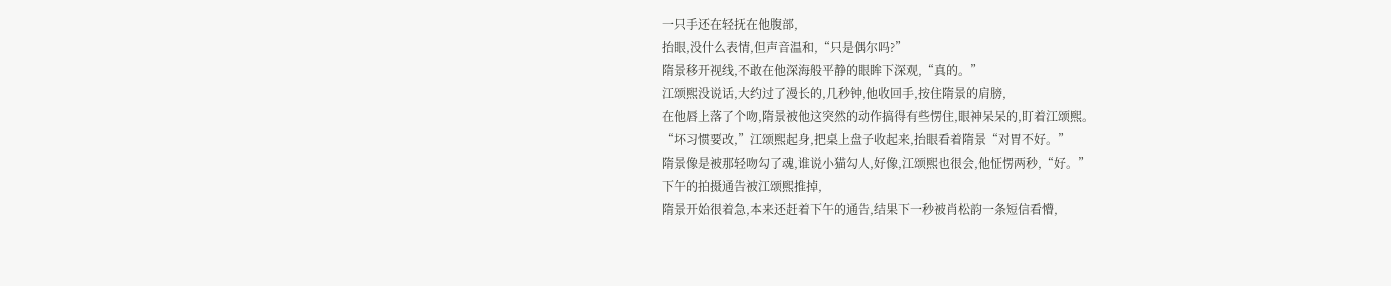一只手还在轻抚在他腹部,
抬眼,没什么表情,但声音温和,“只是偶尔吗?”
隋景移开视线,不敢在他深海般平静的眼眸下深观,“真的。”
江颂熙没说话,大约过了漫长的,几秒钟,他收回手,按住隋景的肩膀,
在他唇上落了个吻,隋景被他这突然的动作搞得有些愣住,眼神呆呆的,盯着江颂熙。
“坏习惯要改,”江颂熙起身,把桌上盘子收起来,抬眼看着隋景“对胃不好。”
隋景像是被那轻吻勾了魂,谁说小猫勾人,好像,江颂熙也很会,他怔愣两秒,“好。”
下午的拍摄通告被江颂熙推掉,
隋景开始很着急,本来还赶着下午的通告,结果下一秒被肖松韵一条短信看懵,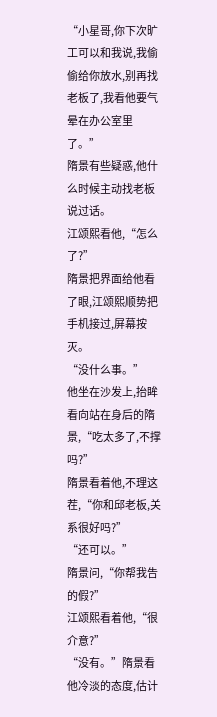“小星哥,你下次旷工可以和我说,我偷偷给你放水,别再找老板了,我看他要气晕在办公室里了。”
隋景有些疑惑,他什么时候主动找老板说过话。
江颂熙看他,“怎么了?”
隋景把界面给他看了眼,江颂熙顺势把手机接过,屏幕按灭。
“没什么事。”
他坐在沙发上,抬眸看向站在身后的隋景,“吃太多了,不撑吗?”
隋景看着他,不理这茬,“你和邱老板,关系很好吗?”
“还可以。”
隋景问,“你帮我告的假?”
江颂熙看着他,“很介意?”
“没有。”隋景看他冷淡的态度,估计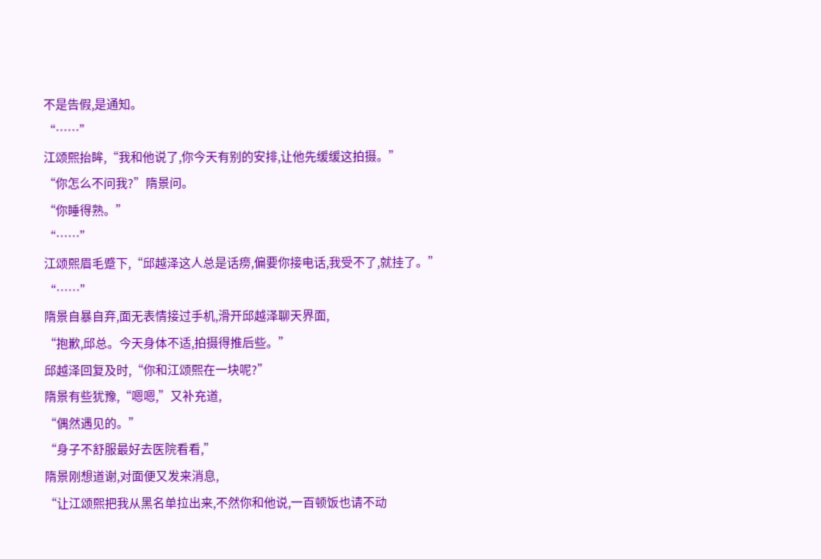不是告假,是通知。
“……”
江颂熙抬眸,“我和他说了,你今天有别的安排,让他先缓缓这拍摄。”
“你怎么不问我?”隋景问。
“你睡得熟。”
“……”
江颂熙眉毛蹙下,“邱越泽这人总是话痨,偏要你接电话,我受不了,就挂了。”
“……”
隋景自暴自弃,面无表情接过手机,滑开邱越泽聊天界面,
“抱歉,邱总。今天身体不适,拍摄得推后些。”
邱越泽回复及时,“你和江颂熙在一块呢?”
隋景有些犹豫,“嗯嗯,”又补充道,
“偶然遇见的。”
“身子不舒服最好去医院看看,”
隋景刚想道谢,对面便又发来消息,
“让江颂熙把我从黑名单拉出来,不然你和他说,一百顿饭也请不动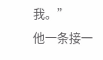我。”
他一条接一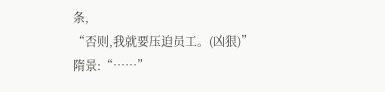条,
“否则,我就要压迫员工。(凶狠)”
隋景:“……”